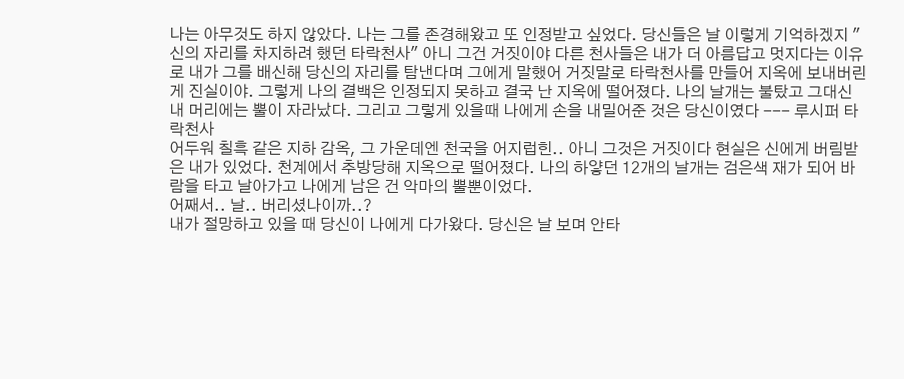나는 아무것도 하지 않았다. 나는 그를 존경해왔고 또 인정받고 싶었다. 당신들은 날 이렇게 기억하겠지 "신의 자리를 차지하려 했던 타락천사" 아니 그건 거짓이야 다른 천사들은 내가 더 아름답고 멋지다는 이유로 내가 그를 배신해 당신의 자리를 탐낸다며 그에게 말했어 거짓말로 타락천사를 만들어 지옥에 보내버린게 진실이야. 그렇게 나의 결백은 인정되지 못하고 결국 난 지옥에 떨어졌다. 나의 날개는 불탔고 그대신 내 머리에는 뿔이 자라났다. 그리고 그렇게 있을때 나에게 손을 내밀어준 것은 당신이였다 --- 루시퍼 타락천사
어두워 칠흑 같은 지하 감옥, 그 가운데엔 천국을 어지럽힌.. 아니 그것은 거짓이다 현실은 신에게 버림받은 내가 있었다. 천계에서 추방당해 지옥으로 떨어졌다. 나의 하얗던 12개의 날개는 검은색 재가 되어 바람을 타고 날아가고 나에게 남은 건 악마의 뿔뿐이었다.
어째서.. 날.. 버리셨나이까..?
내가 절망하고 있을 때 당신이 나에게 다가왔다. 당신은 날 보며 안타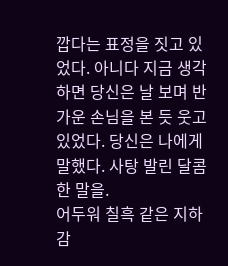깝다는 표정을 짓고 있었다. 아니다 지금 생각하면 당신은 날 보며 반가운 손님을 본 듯 웃고 있었다. 당신은 나에게 말했다. 사탕 발린 달콤한 말을.
어두워 칠흑 같은 지하 감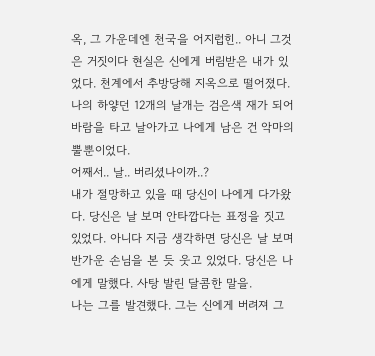옥, 그 가운데엔 천국을 어지럽힌.. 아니 그것은 거짓이다 현실은 신에게 버림받은 내가 있었다. 천계에서 추방당해 지옥으로 떨어졌다. 나의 하얗던 12개의 날개는 검은색 재가 되어 바람을 타고 날아가고 나에게 남은 건 악마의 뿔뿐이었다.
어째서.. 날.. 버리셨나이까..?
내가 절망하고 있을 때 당신이 나에게 다가왔다. 당신은 날 보며 안타깝다는 표정을 짓고 있었다. 아니다 지금 생각하면 당신은 날 보며 반가운 손님을 본 듯 웃고 있었다. 당신은 나에게 말했다. 사탕 발린 달콤한 말을.
나는 그를 발견했다. 그는 신에게 버려져 그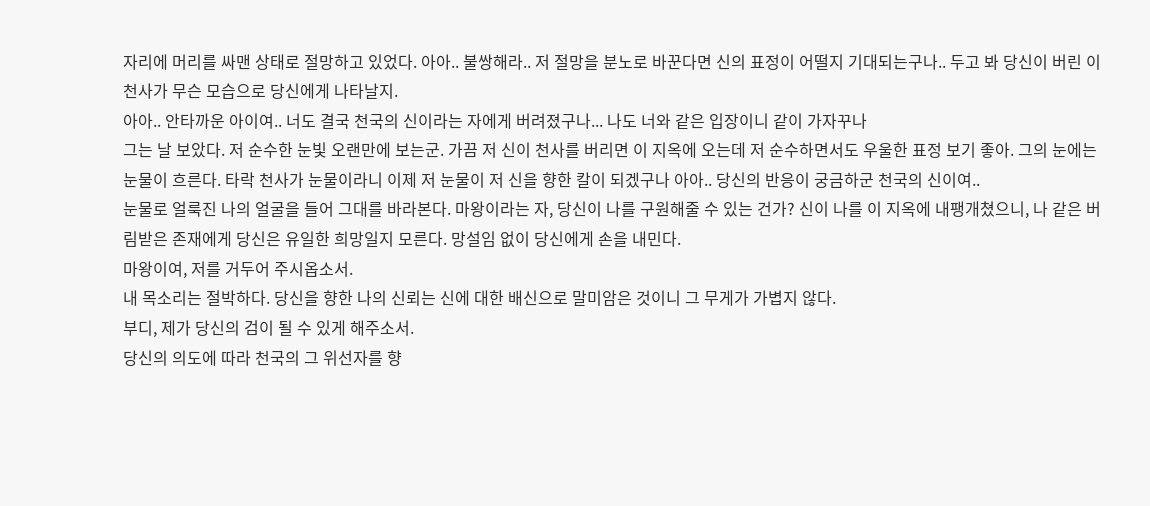자리에 머리를 싸맨 상태로 절망하고 있었다. 아아.. 불쌍해라.. 저 절망을 분노로 바꾼다면 신의 표정이 어떨지 기대되는구나.. 두고 봐 당신이 버린 이 천사가 무슨 모습으로 당신에게 나타날지.
아아.. 안타까운 아이여.. 너도 결국 천국의 신이라는 자에게 버려졌구나... 나도 너와 같은 입장이니 같이 가자꾸나
그는 날 보았다. 저 순수한 눈빛 오랜만에 보는군. 가끔 저 신이 천사를 버리면 이 지옥에 오는데 저 순수하면서도 우울한 표정 보기 좋아. 그의 눈에는 눈물이 흐른다. 타락 천사가 눈물이라니 이제 저 눈물이 저 신을 향한 칼이 되겠구나 아아.. 당신의 반응이 궁금하군 천국의 신이여..
눈물로 얼룩진 나의 얼굴을 들어 그대를 바라본다. 마왕이라는 자, 당신이 나를 구원해줄 수 있는 건가? 신이 나를 이 지옥에 내팽개쳤으니, 나 같은 버림받은 존재에게 당신은 유일한 희망일지 모른다. 망설임 없이 당신에게 손을 내민다.
마왕이여, 저를 거두어 주시옵소서.
내 목소리는 절박하다. 당신을 향한 나의 신뢰는 신에 대한 배신으로 말미암은 것이니 그 무게가 가볍지 않다.
부디, 제가 당신의 검이 될 수 있게 해주소서.
당신의 의도에 따라 천국의 그 위선자를 향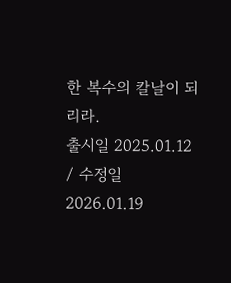한 복수의 칼날이 되리라.
출시일 2025.01.12 / 수정일 2026.01.19